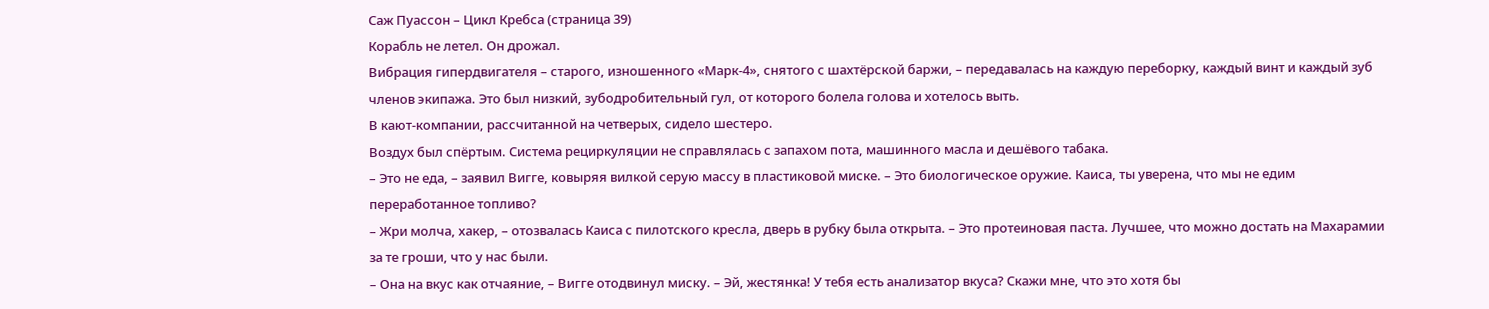Саж Пуассон – Цикл Кребса (страница 39)
Корабль не летел. Он дрожал.
Вибрация гипердвигателя – старого, изношенного «Марк-4», снятого с шахтёрской баржи, – передавалась на каждую переборку, каждый винт и каждый зуб членов экипажа. Это был низкий, зубодробительный гул, от которого болела голова и хотелось выть.
В кают-компании, рассчитанной на четверых, сидело шестеро.
Воздух был спёртым. Система рециркуляции не справлялась с запахом пота, машинного масла и дешёвого табака.
– Это не еда, – заявил Вигге, ковыряя вилкой серую массу в пластиковой миске. – Это биологическое оружие. Каиса, ты уверена, что мы не едим переработанное топливо?
– Жри молча, хакер, – отозвалась Каиса с пилотского кресла, дверь в рубку была открыта. – Это протеиновая паста. Лучшее, что можно достать на Махарамии за те гроши, что у нас были.
– Она на вкус как отчаяние, – Вигге отодвинул миску. – Эй, жестянка! У тебя есть анализатор вкуса? Скажи мне, что это хотя бы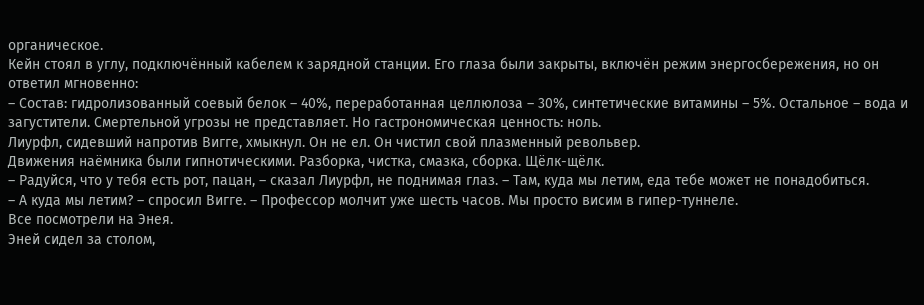органическое.
Кейн стоял в углу, подключённый кабелем к зарядной станции. Его глаза были закрыты, включён режим энергосбережения, но он ответил мгновенно:
– Состав: гидролизованный соевый белок – 40%, переработанная целлюлоза – 30%, синтетические витамины – 5%. Остальное – вода и загустители. Смертельной угрозы не представляет. Но гастрономическая ценность: ноль.
Лиурфл, сидевший напротив Вигге, хмыкнул. Он не ел. Он чистил свой плазменный револьвер.
Движения наёмника были гипнотическими. Разборка, чистка, смазка, сборка. Щёлк-щёлк.
– Радуйся, что у тебя есть рот, пацан, – сказал Лиурфл, не поднимая глаз. – Там, куда мы летим, еда тебе может не понадобиться.
– А куда мы летим? – спросил Вигге. – Профессор молчит уже шесть часов. Мы просто висим в гипер-туннеле.
Все посмотрели на Энея.
Эней сидел за столом,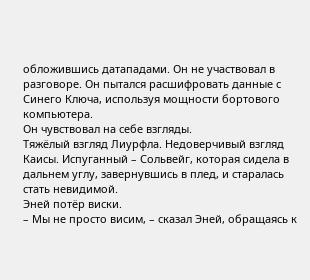обложившись датападами. Он не участвовал в разговоре. Он пытался расшифровать данные с Синего Ключа, используя мощности бортового компьютера.
Он чувствовал на себе взгляды.
Тяжёлый взгляд Лиурфла. Недоверчивый взгляд Каисы. Испуганный – Сольвейг, которая сидела в дальнем углу, завернувшись в плед, и старалась стать невидимой.
Эней потёр виски.
– Мы не просто висим, – сказал Эней, обращаясь к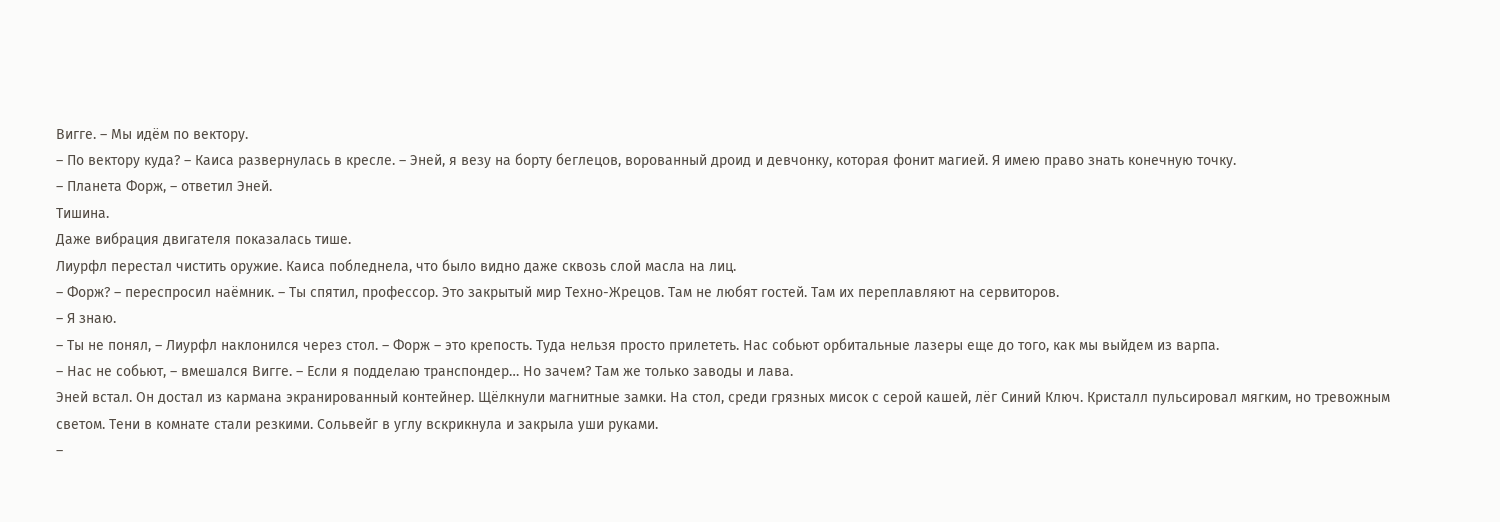Вигге. – Мы идём по вектору.
– По вектору куда? – Каиса развернулась в кресле. – Эней, я везу на борту беглецов, ворованный дроид и девчонку, которая фонит магией. Я имею право знать конечную точку.
– Планета Форж, – ответил Эней.
Тишина.
Даже вибрация двигателя показалась тише.
Лиурфл перестал чистить оружие. Каиса побледнела, что было видно даже сквозь слой масла на лиц.
– Форж? – переспросил наёмник. – Ты спятил, профессор. Это закрытый мир Техно-Жрецов. Там не любят гостей. Там их переплавляют на сервиторов.
– Я знаю.
– Ты не понял, – Лиурфл наклонился через стол. – Форж – это крепость. Туда нельзя просто прилететь. Нас собьют орбитальные лазеры еще до того, как мы выйдем из варпа.
– Нас не собьют, – вмешался Вигге. – Если я подделаю транспондер… Но зачем? Там же только заводы и лава.
Эней встал. Он достал из кармана экранированный контейнер. Щёлкнули магнитные замки. На стол, среди грязных мисок с серой кашей, лёг Синий Ключ. Кристалл пульсировал мягким, но тревожным светом. Тени в комнате стали резкими. Сольвейг в углу вскрикнула и закрыла уши руками.
–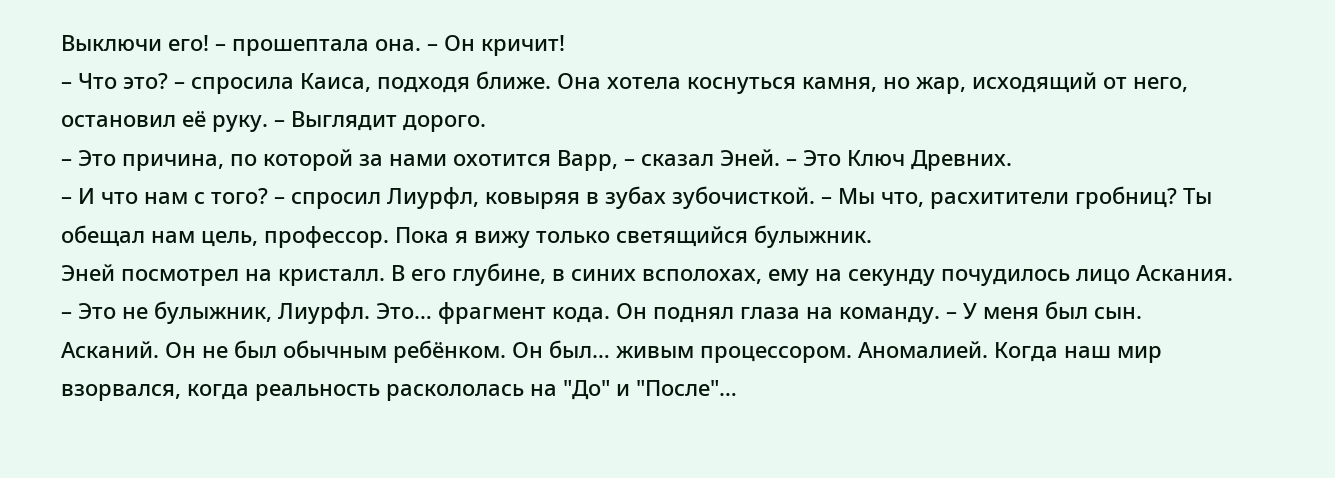Выключи его! – прошептала она. – Он кричит!
– Что это? – спросила Каиса, подходя ближе. Она хотела коснуться камня, но жар, исходящий от него, остановил её руку. – Выглядит дорого.
– Это причина, по которой за нами охотится Варр, – сказал Эней. – Это Ключ Древних.
– И что нам с того? – спросил Лиурфл, ковыряя в зубах зубочисткой. – Мы что, расхитители гробниц? Ты обещал нам цель, профессор. Пока я вижу только светящийся булыжник.
Эней посмотрел на кристалл. В его глубине, в синих всполохах, ему на секунду почудилось лицо Аскания. – Это не булыжник, Лиурфл. Это… фрагмент кода. Он поднял глаза на команду. – У меня был сын. Асканий. Он не был обычным ребёнком. Он был… живым процессором. Аномалией. Когда наш мир взорвался, когда реальность раскололась на "До" и "После"…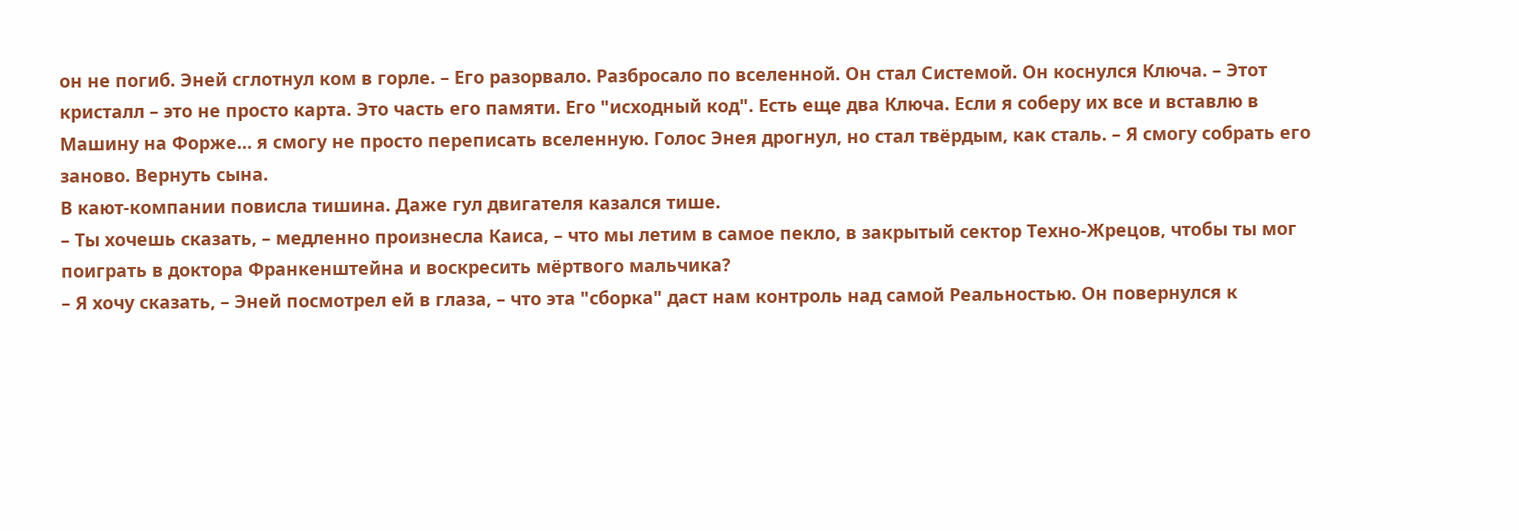он не погиб. Эней сглотнул ком в горле. – Его разорвало. Разбросало по вселенной. Он стал Системой. Он коснулся Ключа. – Этот кристалл – это не просто карта. Это часть его памяти. Его "исходный код". Есть еще два Ключа. Если я соберу их все и вставлю в Машину на Форже… я смогу не просто переписать вселенную. Голос Энея дрогнул, но стал твёрдым, как сталь. – Я смогу собрать его заново. Вернуть сына.
В кают-компании повисла тишина. Даже гул двигателя казался тише.
– Ты хочешь сказать, – медленно произнесла Каиса, – что мы летим в самое пекло, в закрытый сектор Техно-Жрецов, чтобы ты мог поиграть в доктора Франкенштейна и воскресить мёртвого мальчика?
– Я хочу сказать, – Эней посмотрел ей в глаза, – что эта "сборка" даст нам контроль над самой Реальностью. Он повернулся к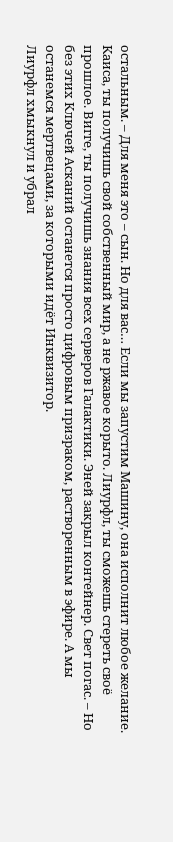остальным. – Для меня это – сын. Но для вас… Если мы запустим Машину, она исполнит любое желание. Каиса, ты получишь свой собственный мир, а не ржавое корыто. Лиурфл, ты сможешь стереть своё прошлое. Вигге, ты получишь знания всех серверов Галактики. Эней закрыл контейнер. Свет погас. – Но без этих Ключей Асканий останется просто цифровым призраком, растворенным в эфире. А мы останемся мертвецами, за которыми идёт Инквизитор.
Лиурфл хмыкнул и убрал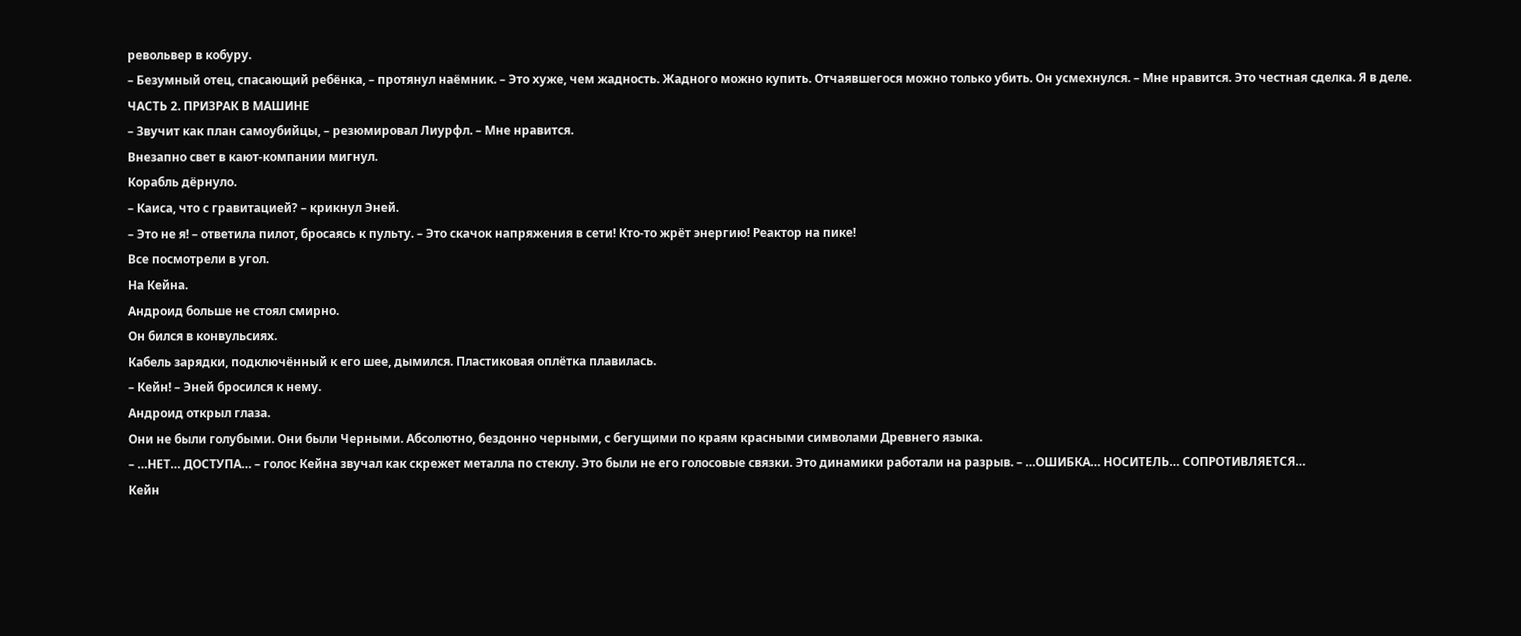револьвер в кобуру.
– Безумный отец, спасающий ребёнка, – протянул наёмник. – Это хуже, чем жадность. Жадного можно купить. Отчаявшегося можно только убить. Он усмехнулся. – Мне нравится. Это честная сделка. Я в деле.
ЧАСТЬ 2. ПРИЗРАК В МАШИНЕ
– Звучит как план самоубийцы, – резюмировал Лиурфл. – Мне нравится.
Внезапно свет в кают-компании мигнул.
Корабль дёрнуло.
– Каиса, что с гравитацией? – крикнул Эней.
– Это не я! – ответила пилот, бросаясь к пульту. – Это скачок напряжения в сети! Кто-то жрёт энергию! Реактор на пике!
Все посмотрели в угол.
На Кейна.
Андроид больше не стоял смирно.
Он бился в конвульсиях.
Кабель зарядки, подключённый к его шее, дымился. Пластиковая оплётка плавилась.
– Кейн! – Эней бросился к нему.
Андроид открыл глаза.
Они не были голубыми. Они были Черными. Абсолютно, бездонно черными, с бегущими по краям красными символами Древнего языка.
– …НЕТ… ДОСТУПА… – голос Кейна звучал как скрежет металла по стеклу. Это были не его голосовые связки. Это динамики работали на разрыв. – …ОШИБКА… НОСИТЕЛЬ… СОПРОТИВЛЯЕТСЯ…
Кейн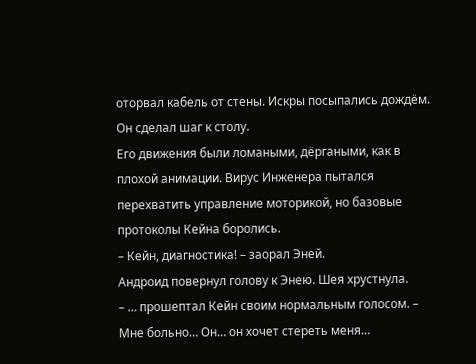оторвал кабель от стены. Искры посыпались дождём.
Он сделал шаг к столу.
Его движения были ломаными, дёргаными, как в плохой анимации. Вирус Инженера пытался перехватить управление моторикой, но базовые протоколы Кейна боролись.
– Кейн, диагностика! – заорал Эней.
Андроид повернул голову к Энею. Шея хрустнула.
– … прошептал Кейн своим нормальным голосом. – Мне больно… Он… он хочет стереть меня…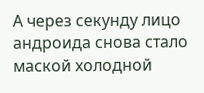А через секунду лицо андроида снова стало маской холодной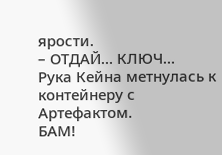ярости.
– ОТДАЙ… КЛЮЧ…
Рука Кейна метнулась к контейнеру с Артефактом.
БАМ!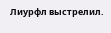Лиурфл выстрелил.